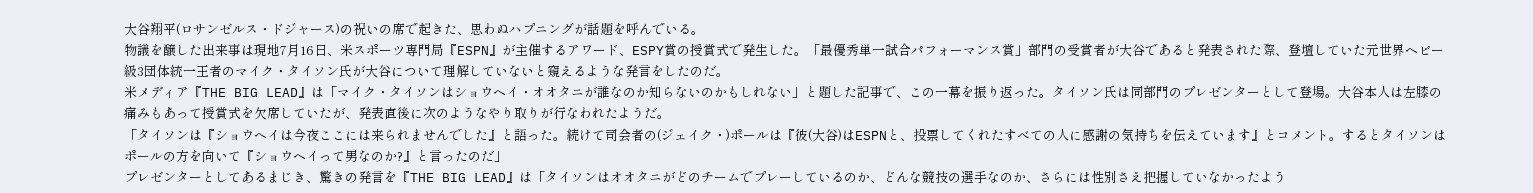大谷翔平(ロサンゼルス・ドジャース)の祝いの席で起きた、思わぬハプニングが話題を呼んでいる。
物議を醸した出来事は現地7月16日、米スポーツ専門局『ESPN』が主催するアワード、ESPY賞の授賞式で発生した。「最優秀単一試合パフォーマンス賞」部門の受賞者が大谷であると発表された際、登壇していた元世界ヘビー級3団体統一王者のマイク・タイソン氏が大谷について理解していないと窺えるような発言をしたのだ。
米メディア『THE BIG LEAD』は「マイク・タイソンはショウヘイ・オオタニが誰なのか知らないのかもしれない」と題した記事で、この一幕を振り返った。タイソン氏は同部門のプレゼンターとして登場。大谷本人は左膝の痛みもあって授賞式を欠席していたが、発表直後に次のようなやり取りが行なわれたようだ。
「タイソンは『ショウヘイは今夜ここには来られませんでした』と語った。続けて司会者の(ジェイク・)ポールは『彼(大谷)はESPNと、投票してくれたすべての人に感謝の気持ちを伝えています』とコメント。するとタイソンはポールの方を向いて『ショウヘイって男なのか?』と言ったのだ」
プレゼンターとしてあるまじき、驚きの発言を『THE BIG LEAD』は「タイソンはオオタニがどのチームでプレーしているのか、どんな競技の選手なのか、さらには性別さえ把握していなかったよう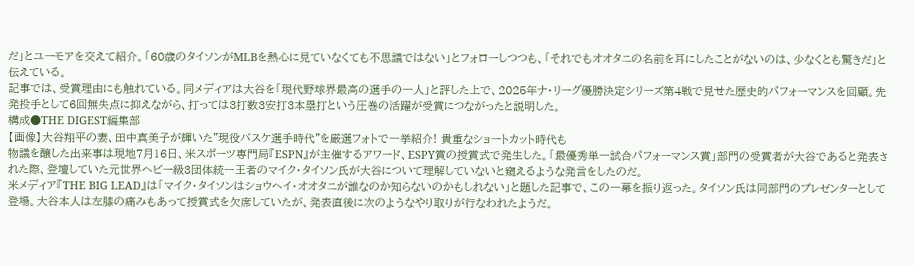だ」とユーモアを交えて紹介。「60歳のタイソンがMLBを熱心に見ていなくても不思議ではない」とフォローしつつも、「それでもオオタニの名前を耳にしたことがないのは、少なくとも驚きだ」と伝えている。
記事では、受賞理由にも触れている。同メディアは大谷を「現代野球界最高の選手の一人」と評した上で、2025年ナ・リーグ優勝決定シリーズ第4戦で見せた歴史的パフォーマンスを回顧。先発投手として6回無失点に抑えながら、打っては3打数3安打3本塁打という圧巻の活躍が受賞につながったと説明した。
構成●THE DIGEST編集部
【画像】大谷翔平の妻、田中真美子が輝いた"現役バスケ選手時代"を厳選フォトで一挙紹介! 貴重なショートカット時代も
物議を醸した出来事は現地7月16日、米スポーツ専門局『ESPN』が主催するアワード、ESPY賞の授賞式で発生した。「最優秀単一試合パフォーマンス賞」部門の受賞者が大谷であると発表された際、登壇していた元世界ヘビー級3団体統一王者のマイク・タイソン氏が大谷について理解していないと窺えるような発言をしたのだ。
米メディア『THE BIG LEAD』は「マイク・タイソンはショウヘイ・オオタニが誰なのか知らないのかもしれない」と題した記事で、この一幕を振り返った。タイソン氏は同部門のプレゼンターとして登場。大谷本人は左膝の痛みもあって授賞式を欠席していたが、発表直後に次のようなやり取りが行なわれたようだ。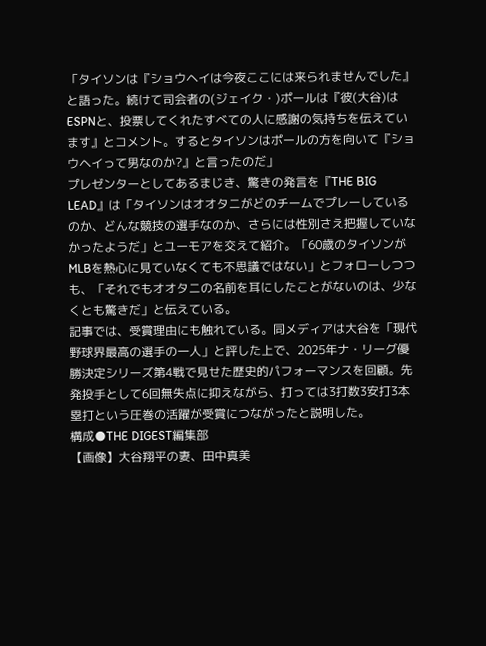「タイソンは『ショウヘイは今夜ここには来られませんでした』と語った。続けて司会者の(ジェイク・)ポールは『彼(大谷)はESPNと、投票してくれたすべての人に感謝の気持ちを伝えています』とコメント。するとタイソンはポールの方を向いて『ショウヘイって男なのか?』と言ったのだ」
プレゼンターとしてあるまじき、驚きの発言を『THE BIG LEAD』は「タイソンはオオタニがどのチームでプレーしているのか、どんな競技の選手なのか、さらには性別さえ把握していなかったようだ」とユーモアを交えて紹介。「60歳のタイソンがMLBを熱心に見ていなくても不思議ではない」とフォローしつつも、「それでもオオタニの名前を耳にしたことがないのは、少なくとも驚きだ」と伝えている。
記事では、受賞理由にも触れている。同メディアは大谷を「現代野球界最高の選手の一人」と評した上で、2025年ナ・リーグ優勝決定シリーズ第4戦で見せた歴史的パフォーマンスを回顧。先発投手として6回無失点に抑えながら、打っては3打数3安打3本塁打という圧巻の活躍が受賞につながったと説明した。
構成●THE DIGEST編集部
【画像】大谷翔平の妻、田中真美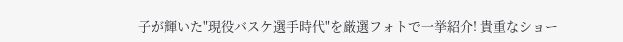子が輝いた"現役バスケ選手時代"を厳選フォトで一挙紹介! 貴重なショー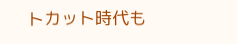トカット時代も